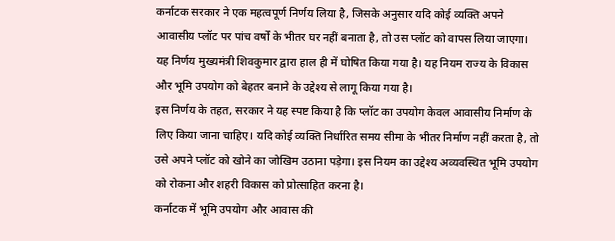कर्नाटक सरकार ने एक महत्वपूर्ण निर्णय लिया है, जिसके अनुसार यदि कोई व्यक्ति अपने आवासीय प्लॉट पर पांच वर्षों के भीतर घर नहीं बनाता है, तो उस प्लॉट को वापस लिया जाएगा। यह निर्णय मुख्यमंत्री शिवकुमार द्वारा हाल ही में घोषित किया गया है। यह नियम राज्य के विकास और भूमि उपयोग को बेहतर बनाने के उद्देश्य से लागू किया गया है।
इस निर्णय के तहत, सरकार ने यह स्पष्ट किया है कि प्लॉट का उपयोग केवल आवासीय निर्माण के लिए किया जाना चाहिए। यदि कोई व्यक्ति निर्धारित समय सीमा के भीतर निर्माण नहीं करता है, तो उसे अपने प्लॉट को खोने का जोखिम उठाना पड़ेगा। इस नियम का उद्देश्य अव्यवस्थित भूमि उपयोग को रोकना और शहरी विकास को प्रोत्साहित करना है।
कर्नाटक में भूमि उपयोग और आवास की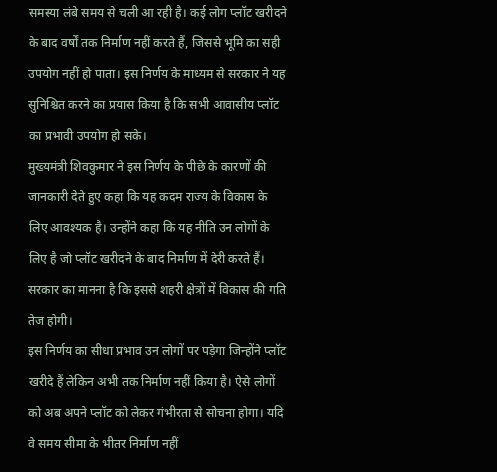समस्या लंबे समय से चली आ रही है। कई लोग प्लॉट खरीदने के बाद वर्षों तक निर्माण नहीं करते हैं, जिससे भूमि का सही उपयोग नहीं हो पाता। इस निर्णय के माध्यम से सरकार ने यह सुनिश्चित करने का प्रयास किया है कि सभी आवासीय प्लॉट का प्रभावी उपयोग हो सके।
मुख्यमंत्री शिवकुमार ने इस निर्णय के पीछे के कारणों की जानकारी देते हुए कहा कि यह कदम राज्य के विकास के लिए आवश्यक है। उन्होंने कहा कि यह नीति उन लोगों के लिए है जो प्लॉट खरीदने के बाद निर्माण में देरी करते हैं। सरकार का मानना है कि इससे शहरी क्षेत्रों में विकास की गति तेज होगी।
इस निर्णय का सीधा प्रभाव उन लोगों पर पड़ेगा जिन्होंने प्लॉट खरीदे हैं लेकिन अभी तक निर्माण नहीं किया है। ऐसे लोगों को अब अपने प्लॉट को लेकर गंभीरता से सोचना होगा। यदि वे समय सीमा के भीतर निर्माण नहीं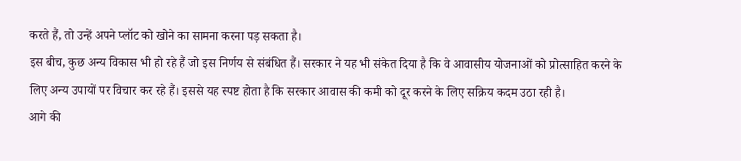करते हैं, तो उन्हें अपने प्लॉट को खोने का सामना करना पड़ सकता है।
इस बीच, कुछ अन्य विकास भी हो रहे हैं जो इस निर्णय से संबंधित हैं। सरकार ने यह भी संकेत दिया है कि वे आवासीय योजनाओं को प्रोत्साहित करने के लिए अन्य उपायों पर विचार कर रहे हैं। इससे यह स्पष्ट होता है कि सरकार आवास की कमी को दूर करने के लिए सक्रिय कदम उठा रही है।
आगे की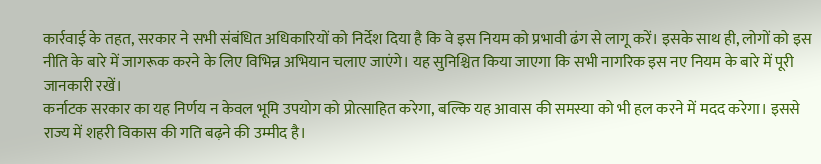कार्रवाई के तहत, सरकार ने सभी संबंधित अधिकारियों को निर्देश दिया है कि वे इस नियम को प्रभावी ढंग से लागू करें। इसके साथ ही, लोगों को इस नीति के बारे में जागरूक करने के लिए विभिन्न अभियान चलाए जाएंगे। यह सुनिश्चित किया जाएगा कि सभी नागरिक इस नए नियम के बारे में पूरी जानकारी रखें।
कर्नाटक सरकार का यह निर्णय न केवल भूमि उपयोग को प्रोत्साहित करेगा, बल्कि यह आवास की समस्या को भी हल करने में मदद करेगा। इससे राज्य में शहरी विकास की गति बढ़ने की उम्मीद है।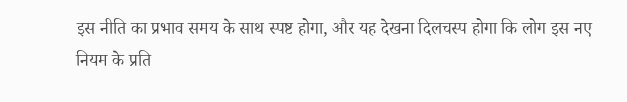इस नीति का प्रभाव समय के साथ स्पष्ट होगा, और यह देखना दिलचस्प होगा कि लोग इस नए नियम के प्रति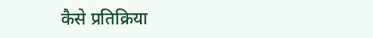कैसे प्रतिक्रिया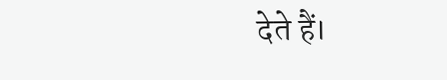देते हैं।